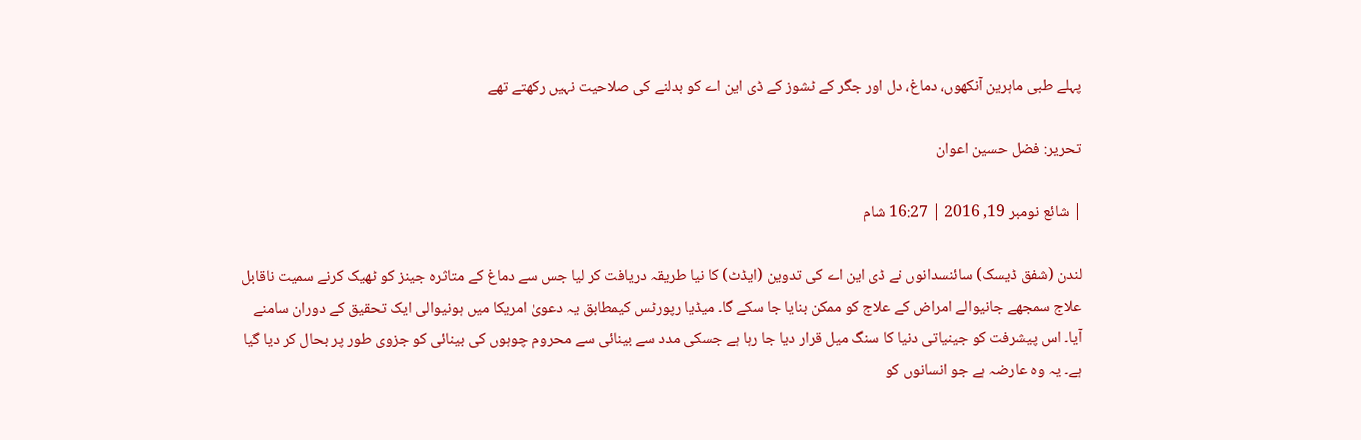پہلے طبی ماہرین آنکھوں، دماغ، دل اور جگر کے ٹشوز کے ڈی این اے کو بدلنے کی صلاحیت نہیں رکھتے تھے

تحریر: فضل حسین اعوان

| شائع نومبر 19, 2016 | 16:27 شام

لندن (شفق ڈیسک) سائنسدانوں نے ڈی این اے کی تدوین (ایڈٹ) کا نیا طریقہ دریافت کر لیا جس سے دماغ کے متاثرہ جینز کو ٹھیک کرنے سمیت ناقابل علاج سمجھے جانیوالے امراض کے علاج کو ممکن بنایا جا سکے گا۔ میڈیا رپورٹس کیمطابق یہ دعویٰ امریکا میں ہونیوالی ایک تحقیق کے دوران سامنے آیا۔ اس پیشرفت کو جینیاتی دنیا کا سنگ میل قرار دیا جا رہا ہے جسکی مدد سے بینائی سے محروم چوہوں کی بینائی کو جزوی طور پر بحال کر دیا گیا ہے۔ یہ وہ عارضہ ہے جو انسانوں کو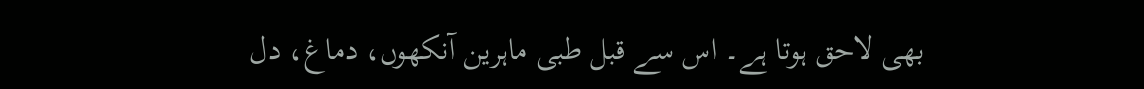بھی لاحق ہوتا ہے۔ اس سے قبل طبی ماہرین آنکھوں، دماغ، دل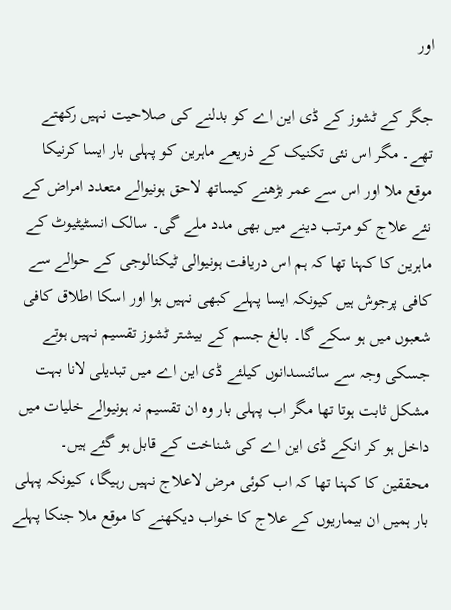اور

جگر کے ٹشوز کے ڈی این اے کو بدلنے کی صلاحیت نہیں رکھتے تھے۔ مگر اس نئی تکنیک کے ذریعے ماہرین کو پہلی بار ایسا کرنیکا موقع ملا اور اس سے عمر بڑھنے کیساتھ لاحق ہونیوالے متعدد امراض کے نئے علاج کو مرتب دینے میں بھی مدد ملے گی۔ سالک انسٹیٹیوٹ کے ماہرین کا کہنا تھا کہ ہم اس دریافت ہونیوالی ٹیکنالوجی کے حوالے سے کافی پرجوش ہیں کیونکہ ایسا پہلے کبھی نہیں ہوا اور اسکا اطلاق کافی شعبوں میں ہو سکے گا۔ بالغ جسم کے بیشتر ٹشوز تقسیم نہیں ہوتے جسکی وجہ سے سائنسدانوں کیلئے ڈی این اے میں تبدیلی لانا بہت مشکل ثابت ہوتا تھا مگر اب پہلی بار وہ ان تقسیم نہ ہونیوالے خلیات میں داخل ہو کر انکے ڈی این اے کی شناخت کے قابل ہو گئے ہیں۔ محققین کا کہنا تھا کہ اب کوئی مرض لاعلاج نہیں رہیگا، کیونکہ پہلی بار ہمیں ان بیماریوں کے علاج کا خواب دیکھنے کا موقع ملا جنکا پہلے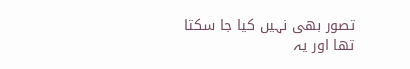تصور بھی نہیں کیا جا سکتا تھا اور یہ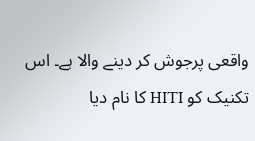واقعی پرجوش کر دینے والا ہے۔ اس تکنیک کو HITI کا نام دیا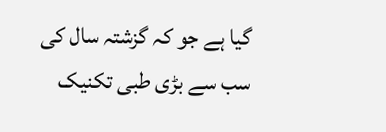گیا ہے جو کہ گزشتہ سال کی سب سے بڑی طبی تکنیک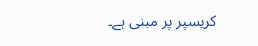کریسپر پر مبنی ہے۔